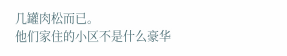几罐肉松而已。
他们家住的小区不是什么豪华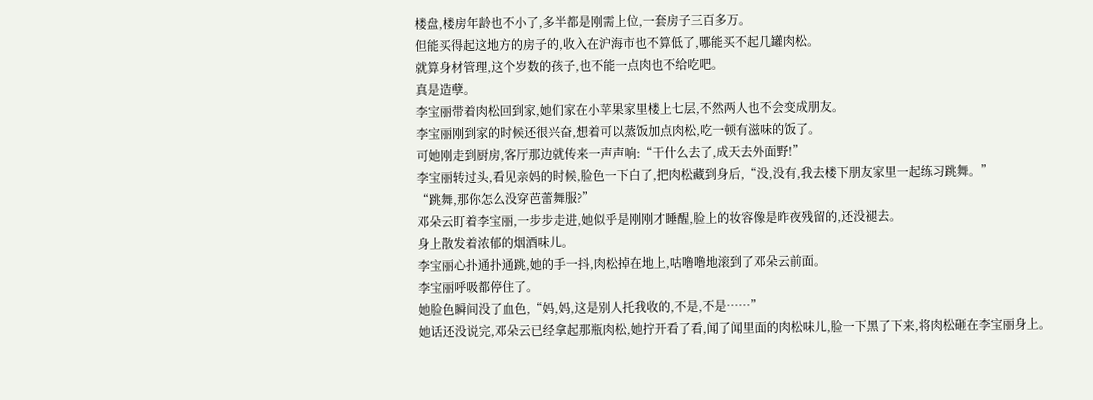楼盘,楼房年龄也不小了,多半都是刚需上位,一套房子三百多万。
但能买得起这地方的房子的,收入在沪海市也不算低了,哪能买不起几罐肉松。
就算身材管理,这个岁数的孩子,也不能一点肉也不给吃吧。
真是造孽。
李宝丽带着肉松回到家,她们家在小苹果家里楼上七层,不然两人也不会变成朋友。
李宝丽刚到家的时候还很兴奋,想着可以蒸饭加点肉松,吃一顿有滋味的饭了。
可她刚走到厨房,客厅那边就传来一声声响:“干什么去了,成天去外面野!”
李宝丽转过头,看见亲妈的时候,脸色一下白了,把肉松藏到身后,“没,没有,我去楼下朋友家里一起练习跳舞。”
“跳舞,那你怎么没穿芭蕾舞服?”
邓朵云盯着李宝丽,一步步走进,她似乎是刚刚才睡醒,脸上的妆容像是昨夜残留的,还没褪去。
身上散发着浓郁的烟酒味儿。
李宝丽心扑通扑通跳,她的手一抖,肉松掉在地上,咕噜噜地滚到了邓朵云前面。
李宝丽呼吸都停住了。
她脸色瞬间没了血色,“妈,妈,这是别人托我收的,不是,不是……”
她话还没说完,邓朵云已经拿起那瓶肉松,她拧开看了看,闻了闻里面的肉松味儿,脸一下黑了下来,将肉松砸在李宝丽身上。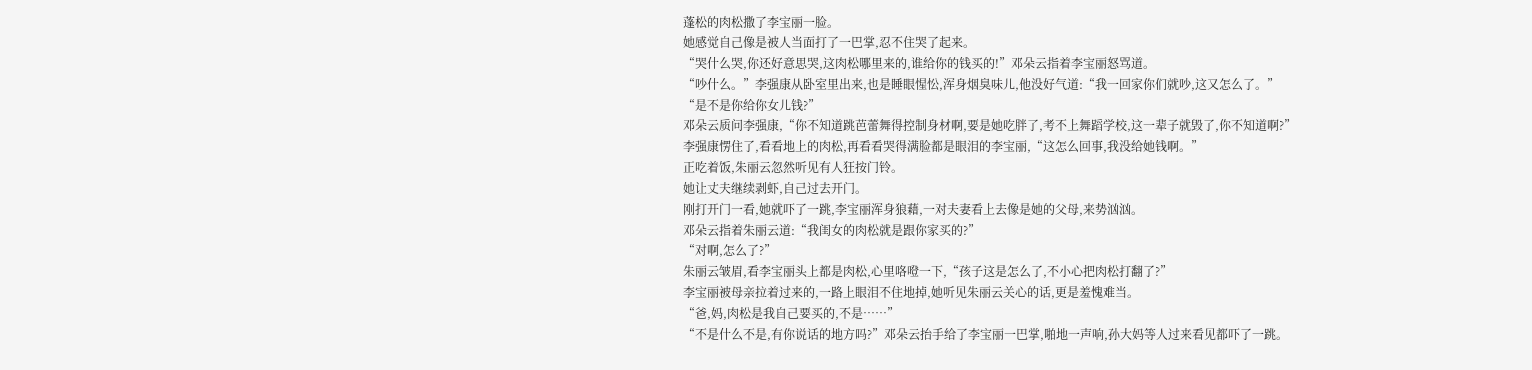蓬松的肉松撒了李宝丽一脸。
她感觉自己像是被人当面打了一巴掌,忍不住哭了起来。
“哭什么哭,你还好意思哭,这肉松哪里来的,谁给你的钱买的!”邓朵云指着李宝丽怒骂道。
“吵什么。”李强康从卧室里出来,也是睡眼惺忪,浑身烟臭味儿,他没好气道:“我一回家你们就吵,这又怎么了。”
“是不是你给你女儿钱?”
邓朵云质问李强康,“你不知道跳芭蕾舞得控制身材啊,要是她吃胖了,考不上舞蹈学校,这一辈子就毁了,你不知道啊?”
李强康愣住了,看看地上的肉松,再看看哭得满脸都是眼泪的李宝丽,“这怎么回事,我没给她钱啊。”
正吃着饭,朱丽云忽然听见有人狂按门铃。
她让丈夫继续剥虾,自己过去开门。
刚打开门一看,她就吓了一跳,李宝丽浑身狼藉,一对夫妻看上去像是她的父母,来势汹汹。
邓朵云指着朱丽云道:“我闺女的肉松就是跟你家买的?”
“对啊,怎么了?”
朱丽云皱眉,看李宝丽头上都是肉松,心里咯噔一下,“孩子这是怎么了,不小心把肉松打翻了?”
李宝丽被母亲拉着过来的,一路上眼泪不住地掉,她听见朱丽云关心的话,更是羞愧难当。
“爸,妈,肉松是我自己要买的,不是……”
“不是什么不是,有你说话的地方吗?”邓朵云抬手给了李宝丽一巴掌,啪地一声响,孙大妈等人过来看见都吓了一跳。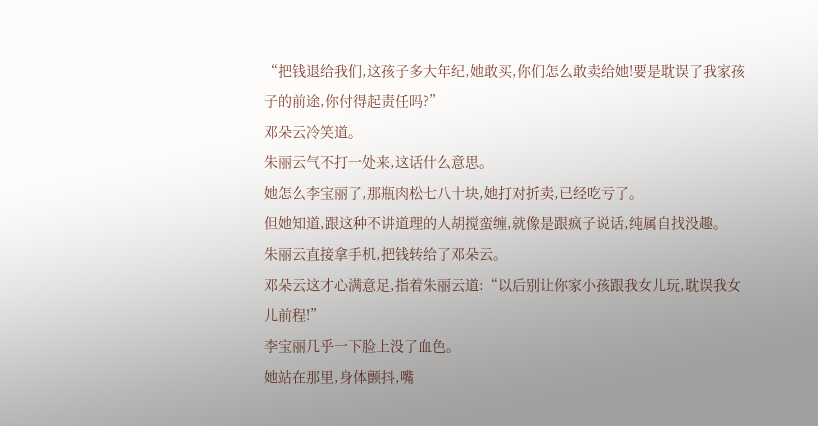“把钱退给我们,这孩子多大年纪,她敢买,你们怎么敢卖给她!要是耽误了我家孩子的前途,你付得起责任吗?”
邓朵云冷笑道。
朱丽云气不打一处来,这话什么意思。
她怎么李宝丽了,那瓶肉松七八十块,她打对折卖,已经吃亏了。
但她知道,跟这种不讲道理的人胡搅蛮缠,就像是跟疯子说话,纯属自找没趣。
朱丽云直接拿手机,把钱转给了邓朵云。
邓朵云这才心满意足,指着朱丽云道:“以后别让你家小孩跟我女儿玩,耽误我女儿前程!”
李宝丽几乎一下脸上没了血色。
她站在那里,身体颤抖,嘴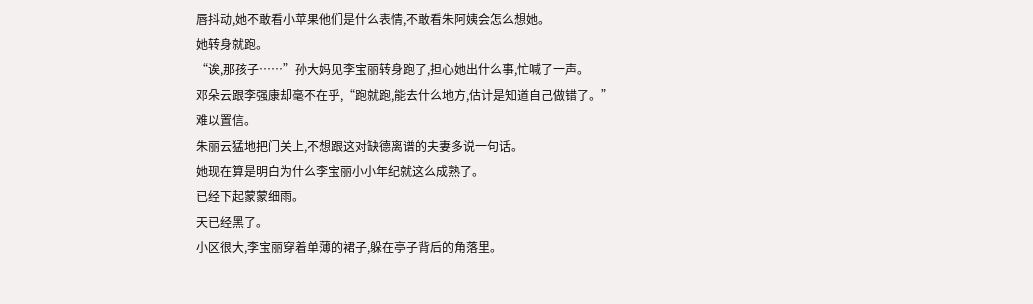唇抖动,她不敢看小苹果他们是什么表情,不敢看朱阿姨会怎么想她。
她转身就跑。
“诶,那孩子……”孙大妈见李宝丽转身跑了,担心她出什么事,忙喊了一声。
邓朵云跟李强康却毫不在乎,“跑就跑,能去什么地方,估计是知道自己做错了。”
难以置信。
朱丽云猛地把门关上,不想跟这对缺德离谱的夫妻多说一句话。
她现在算是明白为什么李宝丽小小年纪就这么成熟了。
已经下起蒙蒙细雨。
天已经黑了。
小区很大,李宝丽穿着单薄的裙子,躲在亭子背后的角落里。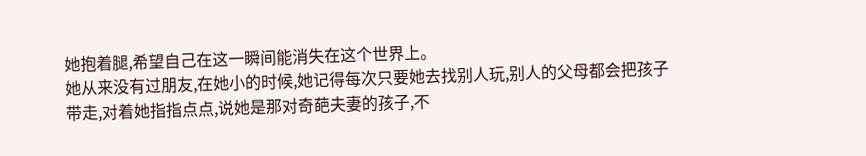她抱着腿,希望自己在这一瞬间能消失在这个世界上。
她从来没有过朋友,在她小的时候,她记得每次只要她去找别人玩,别人的父母都会把孩子带走,对着她指指点点,说她是那对奇葩夫妻的孩子,不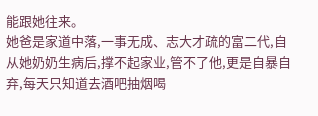能跟她往来。
她爸是家道中落,一事无成、志大才疏的富二代,自从她奶奶生病后,撑不起家业,管不了他,更是自暴自弃,每天只知道去酒吧抽烟喝